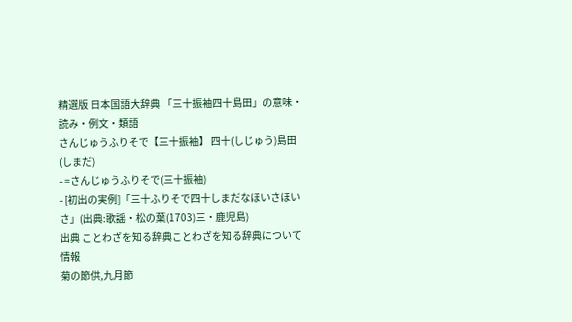精選版 日本国語大辞典 「三十振袖四十島田」の意味・読み・例文・類語
さんじゅうふりそで【三十振袖】 四十(しじゅう)島田(しまだ)
- =さんじゅうふりそで(三十振袖)
- [初出の実例]「三十ふりそで四十しまだなほいさほいさ」(出典:歌謡・松の葉(1703)三・鹿児島)
出典 ことわざを知る辞典ことわざを知る辞典について 情報
菊の節供,九月節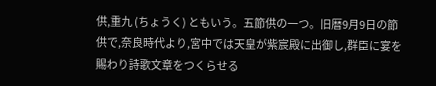供,重九 (ちょうく) ともいう。五節供の一つ。旧暦9月9日の節供で,奈良時代より,宮中では天皇が紫宸殿に出御し,群臣に宴を賜わり詩歌文章をつくらせる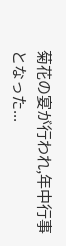菊花の宴が行われ,年中行事となった...